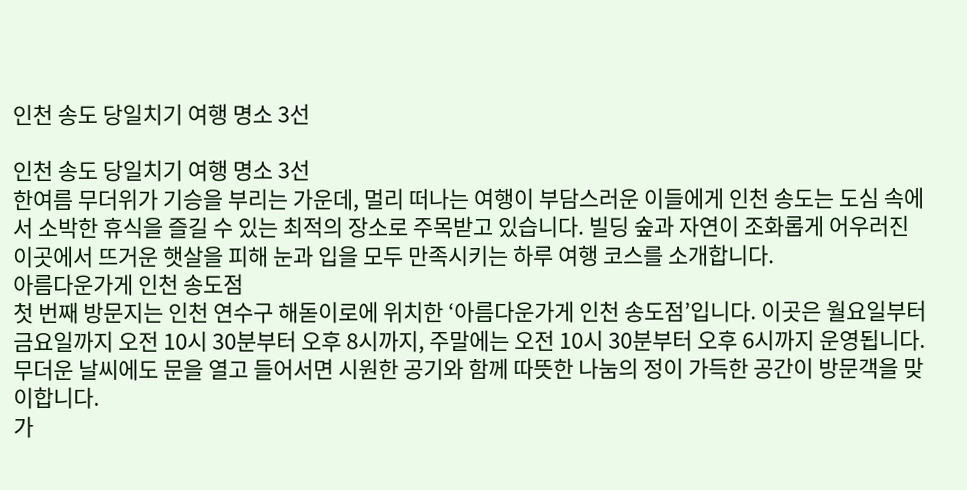인천 송도 당일치기 여행 명소 3선

인천 송도 당일치기 여행 명소 3선
한여름 무더위가 기승을 부리는 가운데, 멀리 떠나는 여행이 부담스러운 이들에게 인천 송도는 도심 속에서 소박한 휴식을 즐길 수 있는 최적의 장소로 주목받고 있습니다. 빌딩 숲과 자연이 조화롭게 어우러진 이곳에서 뜨거운 햇살을 피해 눈과 입을 모두 만족시키는 하루 여행 코스를 소개합니다.
아름다운가게 인천 송도점
첫 번째 방문지는 인천 연수구 해돋이로에 위치한 ‘아름다운가게 인천 송도점’입니다. 이곳은 월요일부터 금요일까지 오전 10시 30분부터 오후 8시까지, 주말에는 오전 10시 30분부터 오후 6시까지 운영됩니다. 무더운 날씨에도 문을 열고 들어서면 시원한 공기와 함께 따뜻한 나눔의 정이 가득한 공간이 방문객을 맞이합니다.
가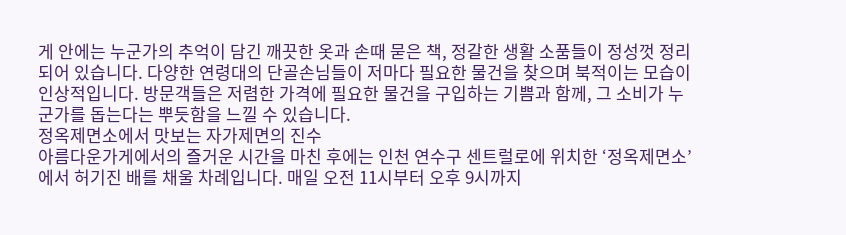게 안에는 누군가의 추억이 담긴 깨끗한 옷과 손때 묻은 책, 정갈한 생활 소품들이 정성껏 정리되어 있습니다. 다양한 연령대의 단골손님들이 저마다 필요한 물건을 찾으며 북적이는 모습이 인상적입니다. 방문객들은 저렴한 가격에 필요한 물건을 구입하는 기쁨과 함께, 그 소비가 누군가를 돕는다는 뿌듯함을 느낄 수 있습니다.
정옥제면소에서 맛보는 자가제면의 진수
아름다운가게에서의 즐거운 시간을 마친 후에는 인천 연수구 센트럴로에 위치한 ‘정옥제면소’에서 허기진 배를 채울 차례입니다. 매일 오전 11시부터 오후 9시까지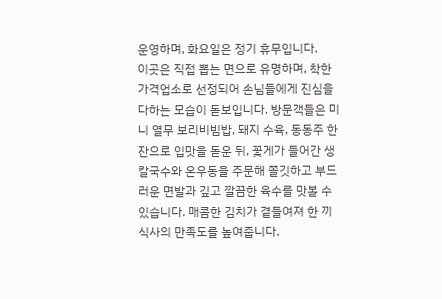운영하며, 화요일은 정기 휴무입니다.
이곳은 직접 뽑는 면으로 유명하며, 착한 가격업소로 선정되어 손님들에게 진심을 다하는 모습이 돋보입니다. 방문객들은 미니 열무 보리비빔밥, 돼지 수육, 동동주 한 잔으로 입맛을 돋운 뒤, 꽃게가 들어간 생칼국수와 온우동을 주문해 쫄깃하고 부드러운 면발과 깊고 깔끔한 육수를 맛볼 수 있습니다. 매콤한 김치가 곁들여져 한 끼 식사의 만족도를 높여줍니다.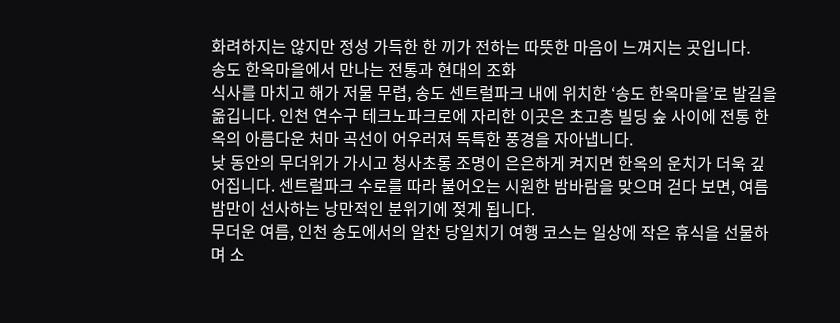화려하지는 않지만 정성 가득한 한 끼가 전하는 따뜻한 마음이 느껴지는 곳입니다.
송도 한옥마을에서 만나는 전통과 현대의 조화
식사를 마치고 해가 저물 무렵, 송도 센트럴파크 내에 위치한 ‘송도 한옥마을’로 발길을 옮깁니다. 인천 연수구 테크노파크로에 자리한 이곳은 초고층 빌딩 숲 사이에 전통 한옥의 아름다운 처마 곡선이 어우러져 독특한 풍경을 자아냅니다.
낮 동안의 무더위가 가시고 청사초롱 조명이 은은하게 켜지면 한옥의 운치가 더욱 깊어집니다. 센트럴파크 수로를 따라 불어오는 시원한 밤바람을 맞으며 걷다 보면, 여름밤만이 선사하는 낭만적인 분위기에 젖게 됩니다.
무더운 여름, 인천 송도에서의 알찬 당일치기 여행 코스는 일상에 작은 휴식을 선물하며 소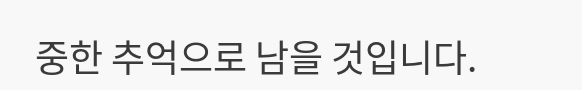중한 추억으로 남을 것입니다.